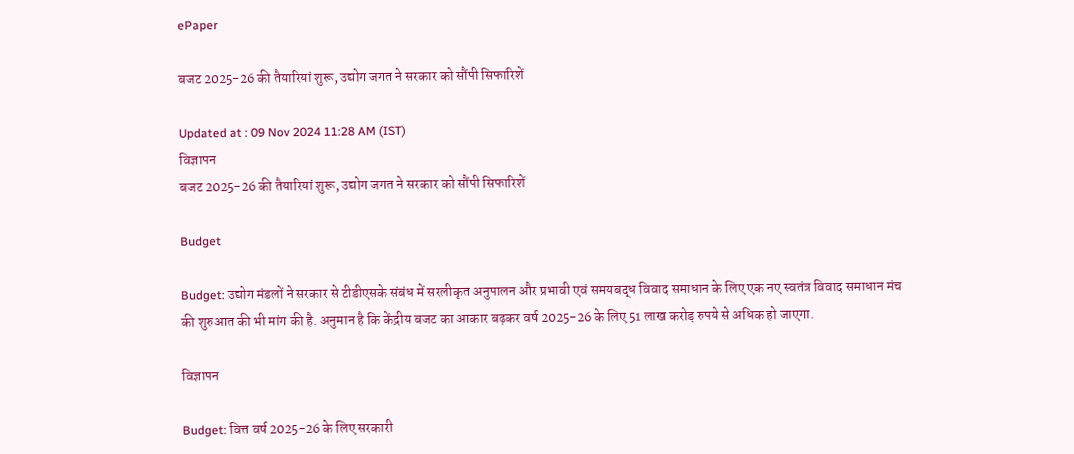ePaper

बजट 2025-26 की तैयारियां शुरू, उद्योग जगत ने सरकार को सौंपी सिफारिशें

Updated at : 09 Nov 2024 11:28 AM (IST)
विज्ञापन
बजट 2025-26 की तैयारियां शुरू, उद्योग जगत ने सरकार को सौंपी सिफारिशें

Budget

Budget: उद्योग मंडलों ने सरकार से टीडीएसके संबंध में सरलीकृत अनुपालन और प्रभावी एवं समयबद्ध विवाद समाधान के लिए एक नए स्वतंत्र विवाद समाधान मंच की शुरुआत की भी मांग की है. अनुमान है कि केंद्रीय बजट का आकार बढ़कर वर्ष 2025-26 के लिए 51 लाख करोड़ रुपये से अधिक हो जाएगा.

विज्ञापन

Budget: वित्त वर्ष 2025-26 के लिए सरकारी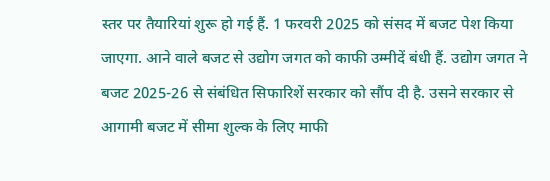स्तर पर तैयारियां शुरू हो गई हैं. 1 फरवरी 2025 को संसद में बजट पेश किया जाएगा. आने वाले बजट से उद्योग जगत को काफी उम्मीदें बंधी हैं. उद्योग जगत ने बजट 2025-26 से संबंधित सिफारिशें सरकार को सौंप दी है. उसने सरकार से आगामी बजट में सीमा शुल्क के लिए माफी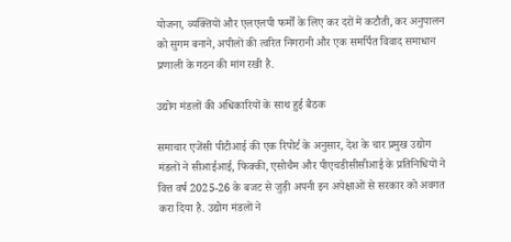योजना, व्यक्तियों और एलएलपी फर्मों के लिए कर दरों में कटौती, कर अनुपालन को सुगम बनाने, अपीलों की त्वरित निगरानी और एक समर्पित विवाद समाधान प्रणाली के गठन की मांग रखी है.

उद्योग मंडलों की अधिकारियों के साथ हुई बैठक

समाचार एजेंसी पीटीआई की एक रिपोर्ट के अनुसार, देश के चार प्रमुख उद्योग मंडलों ने सीआईआई, फिक्की, एसोचैम और पीएचडीसीसीआई के प्रतिनिधियों ने वित्त वर्ष 2025-26 के बजट से जुड़ी अपनी इन अपेक्षाओं से सरकार को अवगत करा दिया है. उद्योग मंडलों ने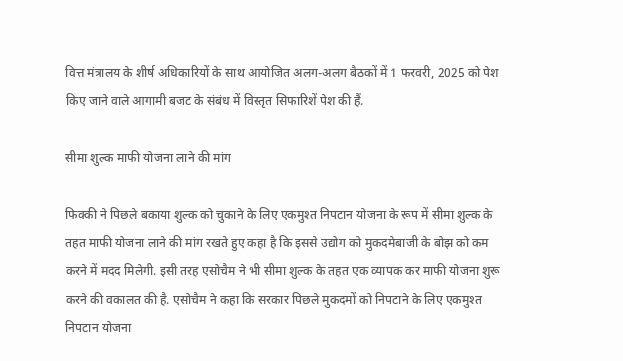वित्त मंत्रालय के शीर्ष अधिकारियों के साथ आयोजित अलग-अलग बैठकों में 1 फरवरी, 2025 को पेश किए जाने वाले आगामी बजट के संबंध में विस्तृत सिफारिशें पेश की हैं.

सीमा शुल्क माफी योजना लाने की मांग

फिक्की ने पिछले बकाया शुल्क को चुकाने के लिए एकमुश्त निपटान योजना के रूप में सीमा शुल्क के तहत माफी योजना लाने की मांग रखते हुए कहा है कि इससे उद्योग को मुकदमेबाजी के बोझ को कम करने में मदद मिलेगी. इसी तरह एसोचैम ने भी सीमा शुल्क के तहत एक व्यापक कर माफी योजना शुरू करने की वकालत की है. एसोचैम ने कहा कि सरकार पिछले मुकदमों को निपटाने के लिए एकमुश्त निपटान योजना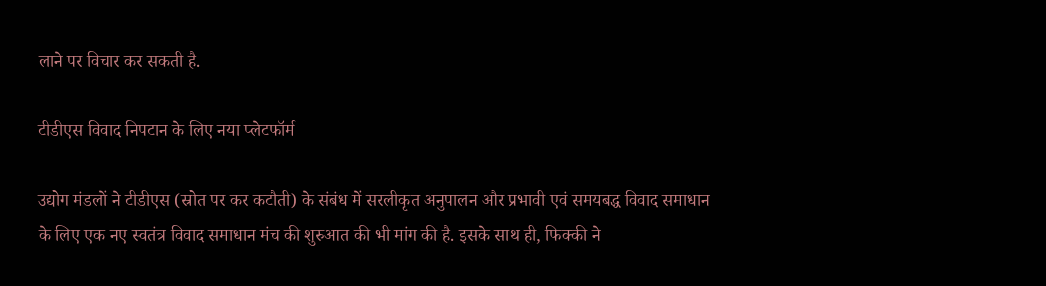लाने पर विचार कर सकती है.

टीडीएस विवाद निपटान के लिए नया प्लेटफॉर्म

उद्योग मंडलों ने टीडीएस (स्रोत पर कर कटौती) के संबंध में सरलीकृत अनुपालन और प्रभावी एवं समयबद्ध विवाद समाधान के लिए एक नए स्वतंत्र विवाद समाधान मंच की शुरुआत की भी मांग की है. इसके साथ ही, फिक्की ने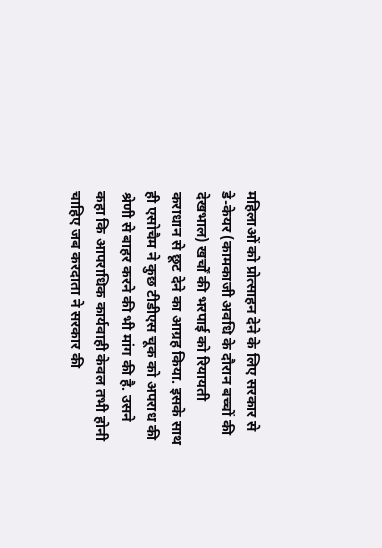महिलाओं को प्रोत्साहन देने के लिए सरकार से डे-केयर (कामकाजी अवधि के दौरान बच्चों की देखभाल) खर्चों की भरपाई को रियायती कराधान से छूट देने का आग्रह किया. इसके साथ ही एसोचैम ने कुछ टीडीएस चूक को अपराध की श्रेणी से बाहर करने की भी मांग की है. उसने कहा कि आपराधिक कार्यवाही केवल तभी होनी चाहिए जब करदाता ने सरकार की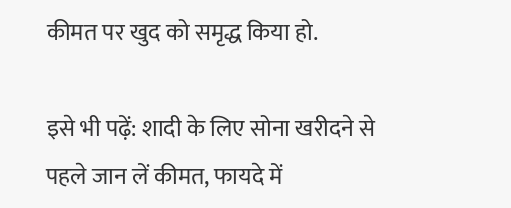कीमत पर खुद को समृद्ध किया हो.

इसे भी पढ़ें: शादी के लिए सोना खरीदने से पहले जान लें कीमत, फायदे में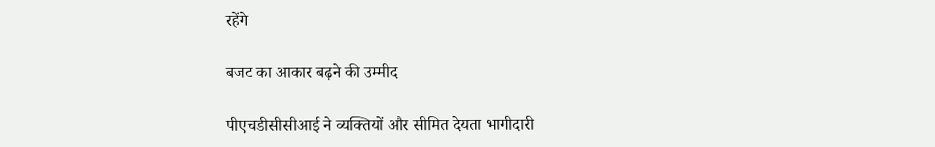रहेंगे

बजट का आकार बढ़ने की उम्मीद

पीएचडीसीसीआई ने व्यक्तियों और सीमित देयता भागीदारी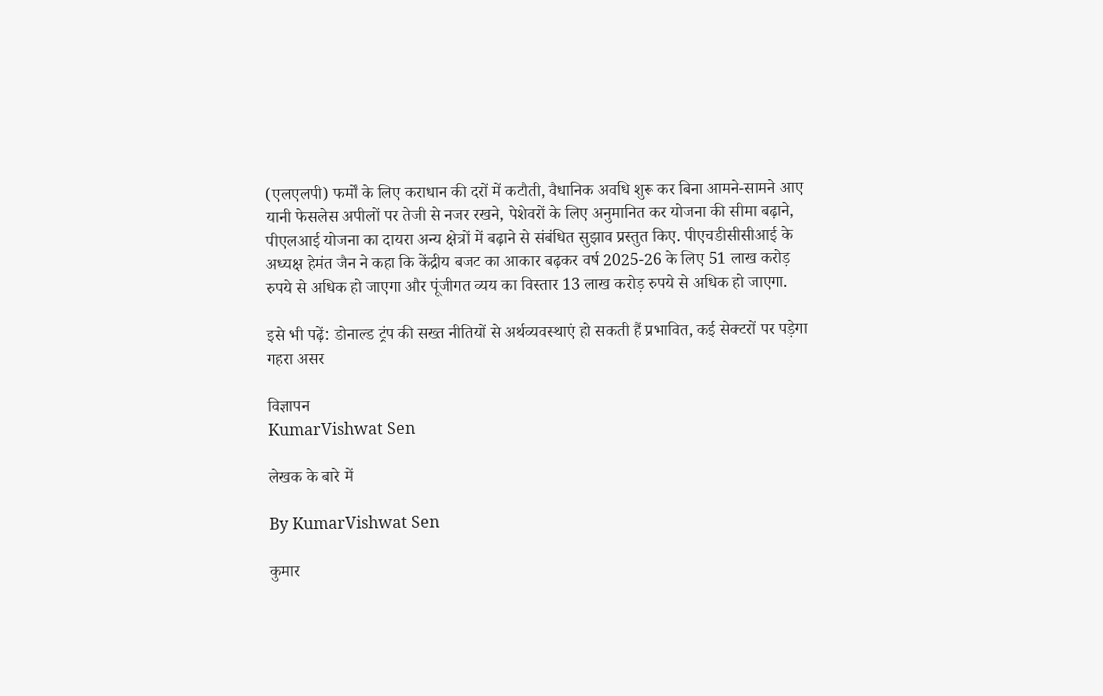(एलएलपी) फर्मों के लिए कराधान की दरों में कटौती, वैधानिक अवधि शुरू कर बिना आमने-सामने आए यानी फेसलेस अपीलों पर तेजी से नजर रखने, पेशेवरों के लिए अनुमानित कर योजना की सीमा बढ़ाने, पीएलआई योजना का दायरा अन्य क्षेत्रों में बढ़ाने से संबंधित सुझाव प्रस्तुत किए. पीएचडीसीसीआई के अध्यक्ष हेमंत जैन ने कहा कि केंद्रीय बजट का आकार बढ़कर वर्ष 2025-26 के लिए 51 लाख करोड़ रुपये से अधिक हो जाएगा और पूंजीगत व्यय का विस्तार 13 लाख करोड़ रुपये से अधिक हो जाएगा.

इसे भी पढ़ें: डोनाल्ड ट्रंप की सख्त नीतियों से अर्थव्यवस्थाएं हो सकती हैं प्रभावित, कई सेक्टरों पर पड़ेगा गहरा असर

विज्ञापन
KumarVishwat Sen

लेखक के बारे में

By KumarVishwat Sen

कुमार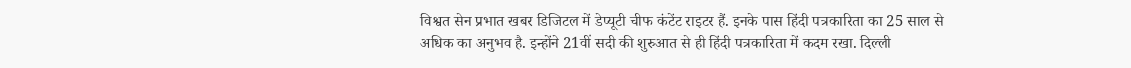विश्वत सेन प्रभात खबर डिजिटल में डेप्यूटी चीफ कंटेंट राइटर हैं. इनके पास हिंदी पत्रकारिता का 25 साल से अधिक का अनुभव है. इन्होंने 21वीं सदी की शुरुआत से ही हिंदी पत्रकारिता में कदम रखा. दिल्ली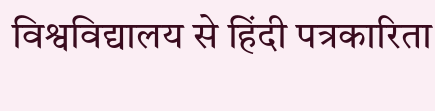विश्वविद्यालय से हिंदी पत्रकारिता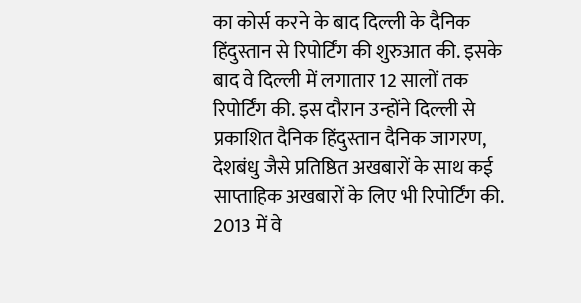का कोर्स करने के बाद दिल्ली के दैनिक हिंदुस्तान से रिपोर्टिंग की शुरुआत की. इसके बाद वे दिल्ली में लगातार 12 सालों तक रिपोर्टिंग की. इस दौरान उन्होंने दिल्ली से प्रकाशित दैनिक हिंदुस्तान दैनिक जागरण, देशबंधु जैसे प्रतिष्ठित अखबारों के साथ कई साप्ताहिक अखबारों के लिए भी रिपोर्टिंग की. 2013 में वे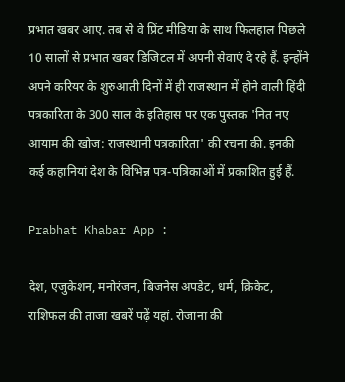प्रभात खबर आए. तब से वे प्रिंट मीडिया के साथ फिलहाल पिछले 10 सालों से प्रभात खबर डिजिटल में अपनी सेवाएं दे रहे हैं. इन्होंने अपने करियर के शुरुआती दिनों में ही राजस्थान में होने वाली हिंदी पत्रकारिता के 300 साल के इतिहास पर एक पुस्तक 'नित नए आयाम की खोज: राजस्थानी पत्रकारिता' की रचना की. इनकी कई कहानियां देश के विभिन्न पत्र-पत्रिकाओं में प्रकाशित हुई हैं.

Prabhat Khabar App :

देश, एजुकेशन, मनोरंजन, बिजनेस अपडेट, धर्म, क्रिकेट, राशिफल की ताजा खबरें पढ़ें यहां. रोजाना की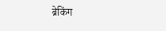ब्रेकिंग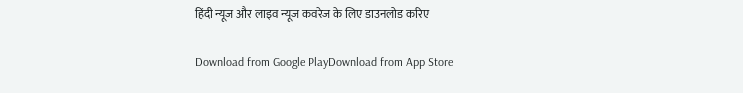हिंदी न्यूज और लाइव न्यूज कवरेज के लिए डाउनलोड करिए

Download from Google PlayDownload from App Store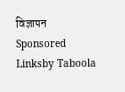विज्ञापन
Sponsored Linksby Taboola